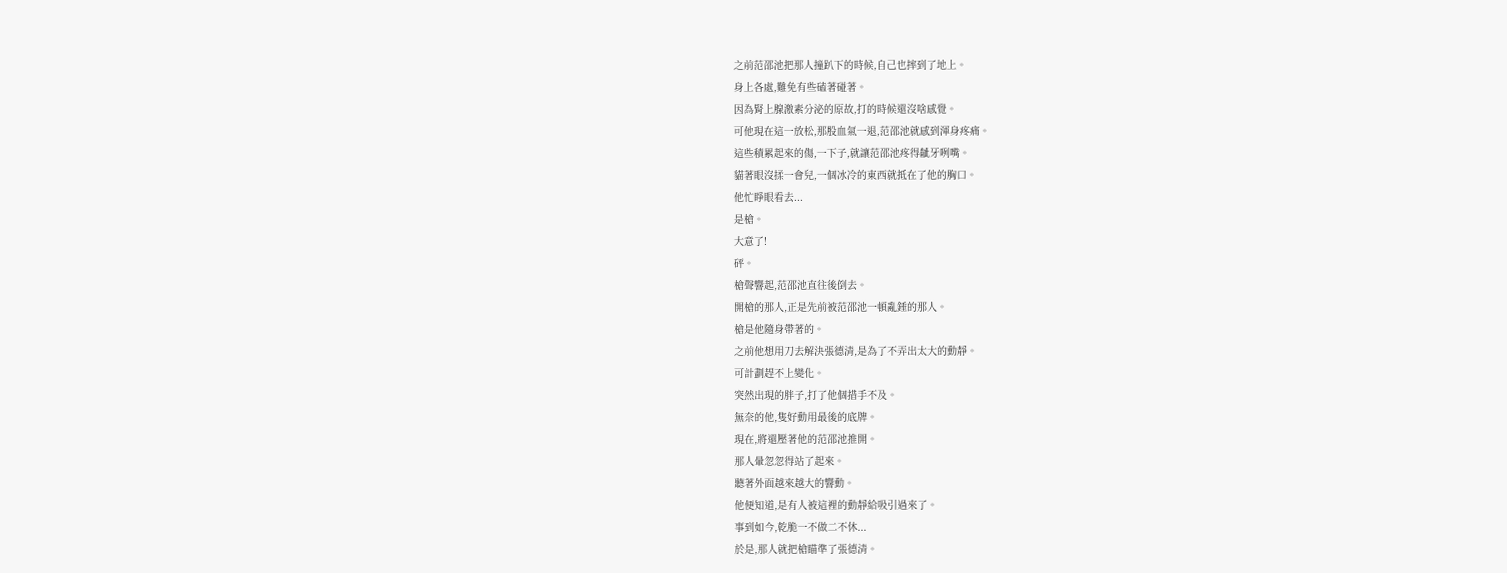之前范邵池把那人撞趴下的時候,自己也摔到了地上。
身上各處,難免有些磕著碰著。
因為腎上腺激素分泌的原故,打的時候還沒啥感覺。
可他現在這一放松,那股血氣一退,范邵池就感到渾身疼痛。
這些積累起來的傷,一下子,就讓范邵池疼得齜牙咧嘴。
貓著眼沒揉一會兒,一個冰冷的東西就抵在了他的胸口。
他忙睜眼看去...
是槍。
大意了!
砰。
槍聲響起,范邵池直往後倒去。
開槍的那人,正是先前被范邵池一頓亂錘的那人。
槍是他隨身帶著的。
之前他想用刀去解決張德清,是為了不弄出太大的動靜。
可計劃趕不上變化。
突然出現的胖子,打了他個措手不及。
無奈的他,隻好動用最後的底牌。
現在,將還壓著他的范邵池推開。
那人暈忽忽得站了起來。
聽著外面越來越大的響動。
他便知道,是有人被這裡的動靜給吸引過來了。
事到如今,乾脆一不做二不休...
於是,那人就把槍瞄準了張德清。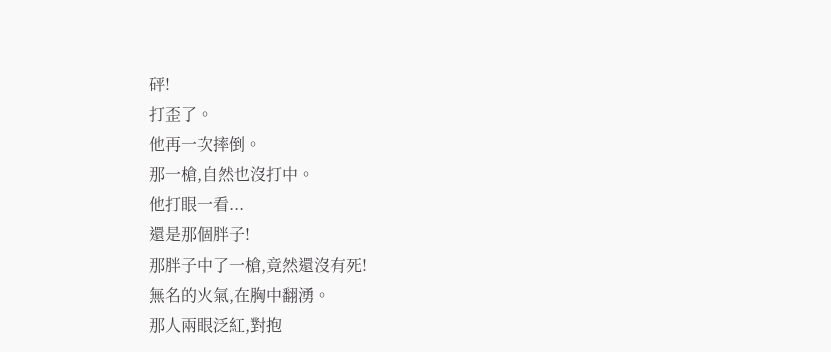砰!
打歪了。
他再一次摔倒。
那一槍,自然也沒打中。
他打眼一看...
還是那個胖子!
那胖子中了一槍,竟然還沒有死!
無名的火氣,在胸中翻湧。
那人兩眼泛紅,對抱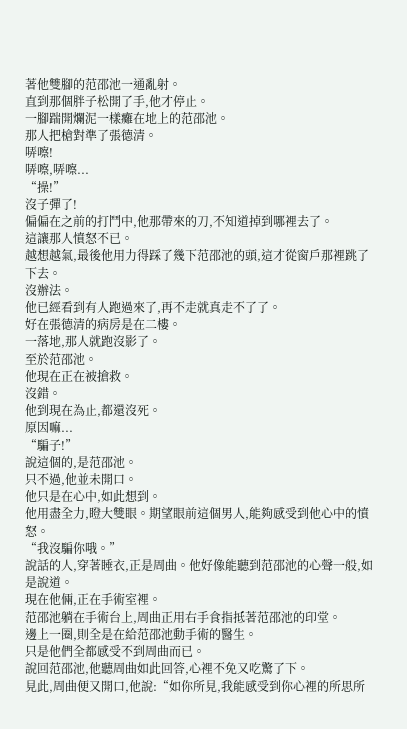著他雙腳的范邵池一通亂射。
直到那個胖子松開了手,他才停止。
一腳踹開爛泥一樣癱在地上的范邵池。
那人把槍對準了張德清。
哢嚓!
哢嚓,哢嚓...
“操!”
沒子彈了!
偏偏在之前的打鬥中,他那帶來的刀,不知道掉到哪裡去了。
這讓那人憤怒不已。
越想越氣,最後他用力得踩了幾下范邵池的頭,這才從窗戶那裡跳了下去。
沒辦法。
他已經看到有人跑過來了,再不走就真走不了了。
好在張德清的病房是在二樓。
一落地,那人就跑沒影了。
至於范邵池。
他現在正在被搶救。
沒錯。
他到現在為止,都還沒死。
原因嘛...
“騙子!”
說這個的,是范邵池。
只不過,他並未開口。
他只是在心中,如此想到。
他用盡全力,瞪大雙眼。期望眼前這個男人,能夠感受到他心中的憤怒。
“我沒騙你哦。”
說話的人,穿著睡衣,正是周曲。他好像能聽到范邵池的心聲一般,如是說道。
現在他倆,正在手術室裡。
范邵池躺在手術台上,周曲正用右手食指抵著范邵池的印堂。
邊上一圈,則全是在給范邵池動手術的醫生。
只是他們全都感受不到周曲而已。
說回范邵池,他聽周曲如此回答,心裡不免又吃驚了下。
見此,周曲便又開口,他說:“如你所見,我能感受到你心裡的所思所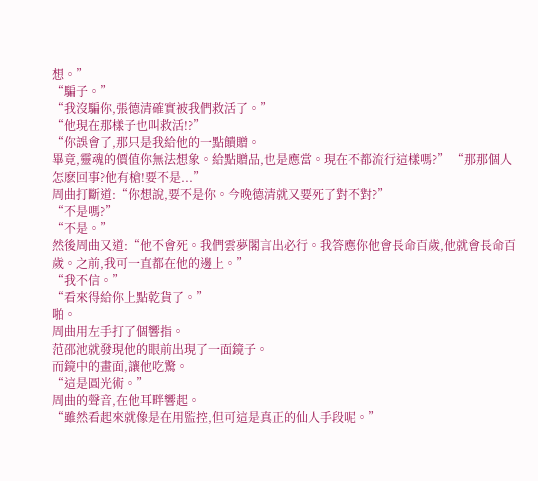想。”
“騙子。”
“我沒騙你,張德清確實被我們救活了。”
“他現在那樣子也叫救活!?”
“你誤會了,那只是我給他的一點饋贈。
畢竟,靈魂的價值你無法想象。給點贈品,也是應當。現在不都流行這樣嗎?” “那那個人怎麽回事?他有槍!要不是...”
周曲打斷道:“你想說,要不是你。今晚德清就又要死了對不對?”
“不是嗎?”
“不是。”
然後周曲又道:“他不會死。我們雲夢閣言出必行。我答應你他會長命百歲,他就會長命百歲。之前,我可一直都在他的邊上。”
“我不信。”
“看來得給你上點乾貨了。”
啪。
周曲用左手打了個響指。
范邵池就發現他的眼前出現了一面鏡子。
而鏡中的畫面,讓他吃驚。
“這是圓光術。”
周曲的聲音,在他耳畔響起。
“雖然看起來就像是在用監控,但可這是真正的仙人手段呢。”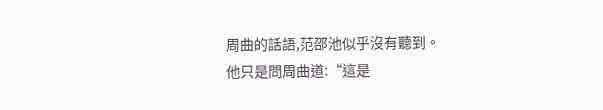周曲的話語,范邵池似乎沒有聽到。
他只是問周曲道:“這是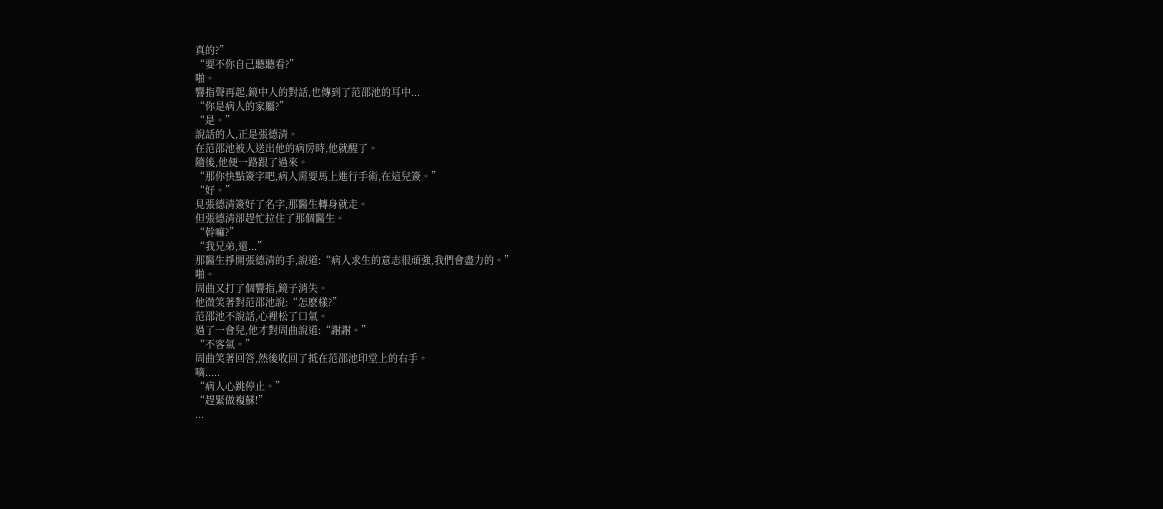真的?”
“要不你自己聽聽看?”
啪。
響指聲再起,鏡中人的對話,也傳到了范邵池的耳中...
“你是病人的家屬?”
“是。”
說話的人,正是張德清。
在范邵池被人送出他的病房時,他就醒了。
隨後,他便一路跟了過來。
“那你快點簽字吧,病人需要馬上進行手術,在這兒簽。”
“好。”
見張德清簽好了名字,那醫生轉身就走。
但張德清卻趕忙拉住了那個醫生。
“幹嘛?”
“我兄弟,還...”
那醫生掙開張德清的手,說道:“病人求生的意志很頑強,我們會盡力的。”
啪。
周曲又打了個響指,鏡子消失。
他微笑著對范邵池說:“怎麽樣?”
范邵池不說話,心裡松了口氣。
過了一會兒,他才對周曲說道:“謝謝。”
“不客氣。”
周曲笑著回答,然後收回了抵在范邵池印堂上的右手。
嘀.....
“病人心跳停止。”
“趕緊做複蘇!”
...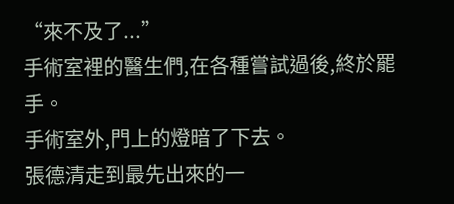“來不及了...”
手術室裡的醫生們,在各種嘗試過後,終於罷手。
手術室外,門上的燈暗了下去。
張德清走到最先出來的一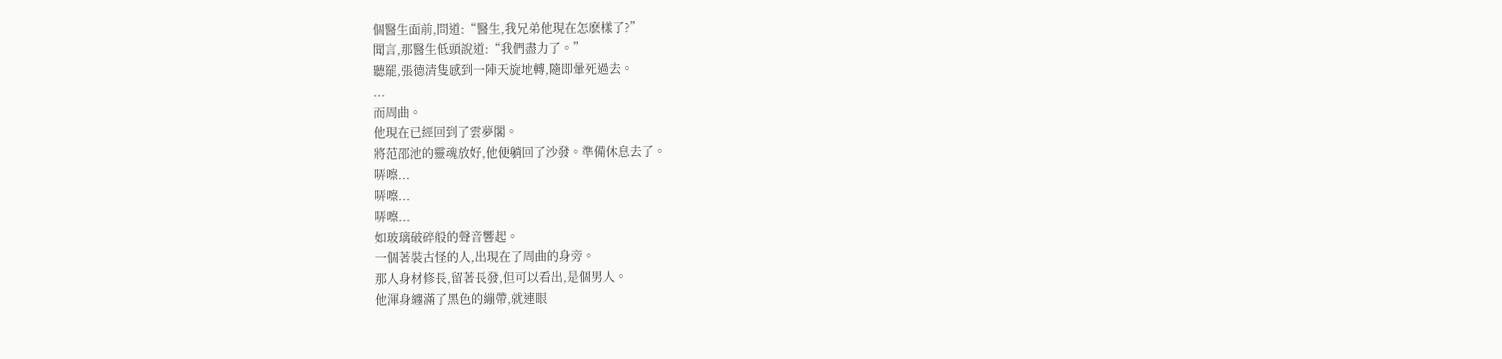個醫生面前,問道:“醫生,我兄弟他現在怎麽樣了?”
聞言,那醫生低頭說道:“我們盡力了。”
聽罷,張德清隻感到一陣天旋地轉,隨即暈死過去。
...
而周曲。
他現在已經回到了雲夢閣。
將范邵池的靈魂放好,他便躺回了沙發。準備休息去了。
哢嚓...
哢嚓...
哢嚓...
如玻璃破碎般的聲音響起。
一個著裝古怪的人,出現在了周曲的身旁。
那人身材修長,留著長發,但可以看出,是個男人。
他渾身纏滿了黑色的繃帶,就連眼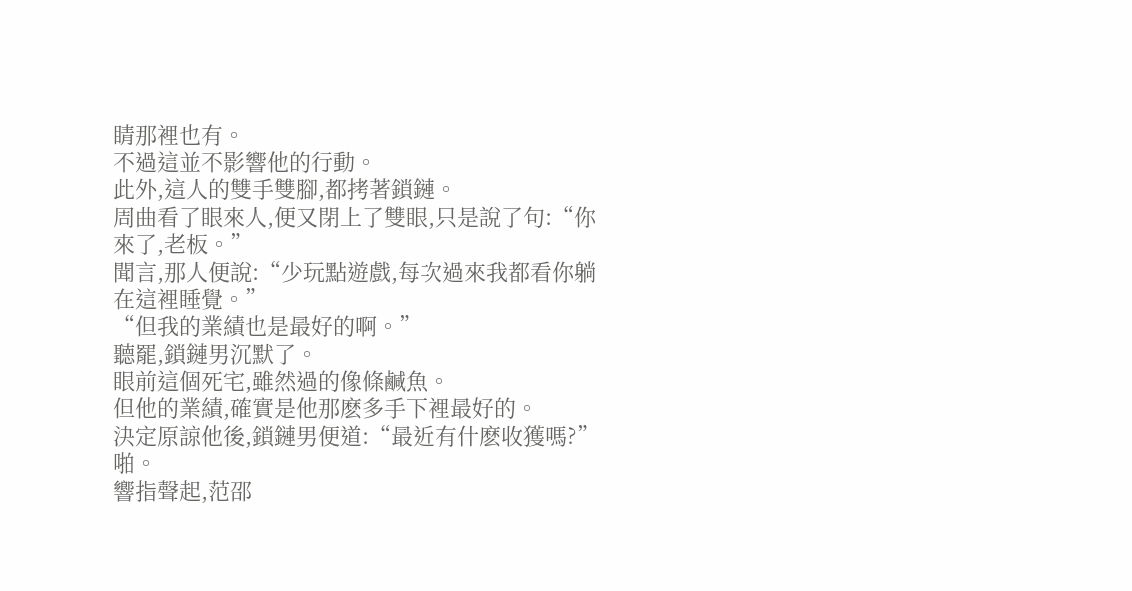睛那裡也有。
不過這並不影響他的行動。
此外,這人的雙手雙腳,都拷著鎖鏈。
周曲看了眼來人,便又閉上了雙眼,只是說了句:“你來了,老板。”
聞言,那人便說:“少玩點遊戲,每次過來我都看你躺在這裡睡覺。”
“但我的業績也是最好的啊。”
聽罷,鎖鏈男沉默了。
眼前這個死宅,雖然過的像條鹹魚。
但他的業績,確實是他那麽多手下裡最好的。
決定原諒他後,鎖鏈男便道:“最近有什麽收獲嗎?”
啪。
響指聲起,范邵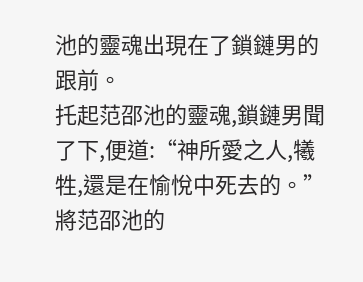池的靈魂出現在了鎖鏈男的跟前。
托起范邵池的靈魂,鎖鏈男聞了下,便道:“神所愛之人,犧牲,還是在愉悅中死去的。”
將范邵池的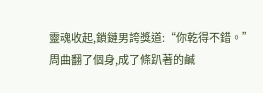靈魂收起,鎖鏈男誇獎道:“你乾得不錯。”
周曲翻了個身,成了條趴著的鹹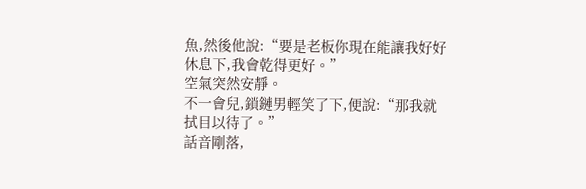魚,然後他說:“要是老板你現在能讓我好好休息下,我會乾得更好。”
空氣突然安靜。
不一會兒,鎖鏈男輕笑了下,便說:“那我就拭目以待了。”
話音剛落,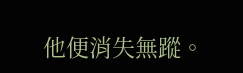他便消失無蹤。